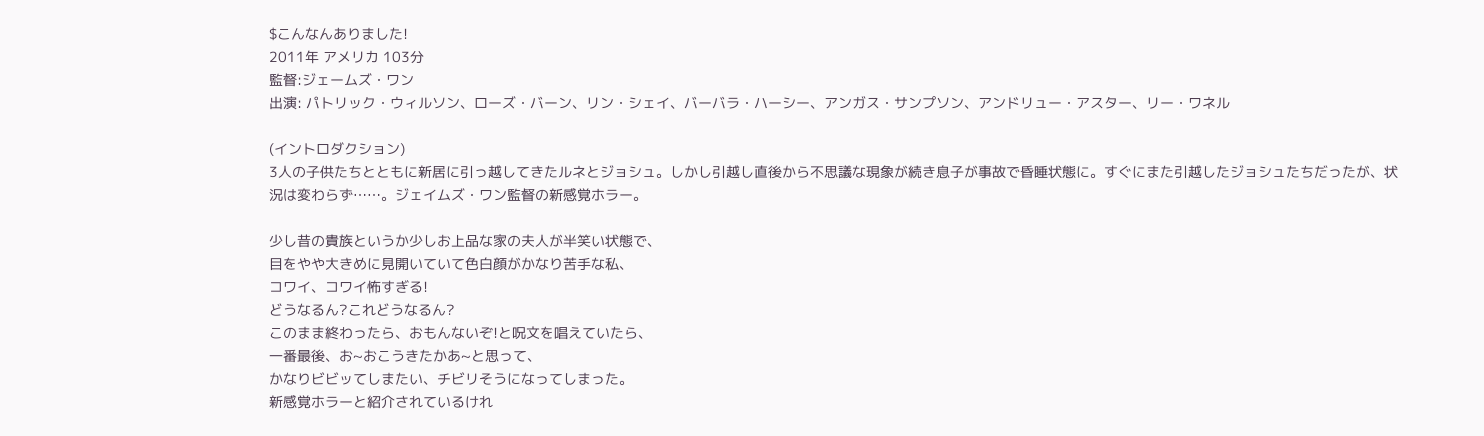$こんなんありました!
2011年 アメリカ 103分
監督:ジェームズ・ワン
出演: パトリック・ウィルソン、ローズ・バーン、リン・シェイ、バーバラ・ハーシー、アンガス・サンプソン、アンドリュー・アスター、リー・ワネル

(イントロダクション)
3人の子供たちとともに新居に引っ越してきたルネとジョシュ。しかし引越し直後から不思議な現象が続き息子が事故で昏睡状態に。すぐにまた引越したジョシュたちだったが、状況は変わらず……。ジェイムズ・ワン監督の新感覚ホラー。

少し昔の貴族というか少しお上品な家の夫人が半笑い状態で、
目をやや大きめに見開いていて色白顔がかなり苦手な私、
コワイ、コワイ怖すぎる!
どうなるん?これどうなるん?
このまま終わったら、おもんないぞ!と呪文を唱えていたら、
一番最後、お~おこうきたかあ~と思って、
かなりビビッてしまたい、チビリそうになってしまった。
新感覚ホラーと紹介されているけれ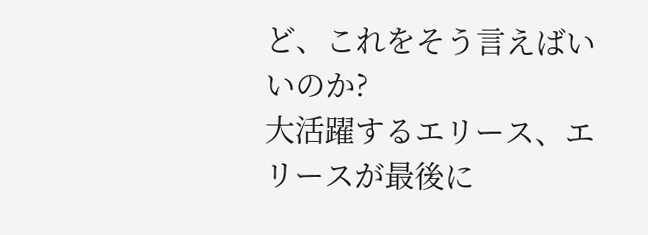ど、これをそう言えばいいのか?
大活躍するエリース、エリースが最後に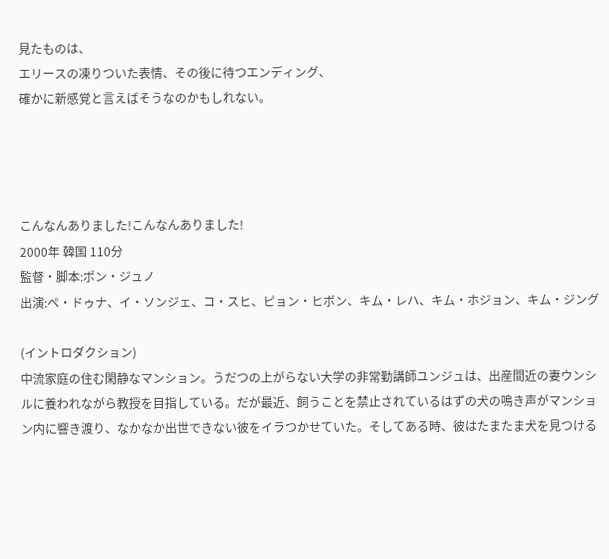見たものは、
エリースの凍りついた表情、その後に待つエンディング、
確かに新感覚と言えばそうなのかもしれない。




こんなんありました!こんなんありました!
2000年 韓国 110分
監督・脚本:ポン・ジュノ
出演:ペ・ドゥナ、イ・ソンジェ、コ・スヒ、ピョン・ヒボン、キム・レハ、キム・ホジョン、キム・ジング

(イントロダクション)
中流家庭の住む閑静なマンション。うだつの上がらない大学の非常勤講師ユンジュは、出産間近の妻ウンシルに養われながら教授を目指している。だが最近、飼うことを禁止されているはずの犬の鳴き声がマンション内に響き渡り、なかなか出世できない彼をイラつかせていた。そしてある時、彼はたまたま犬を見つける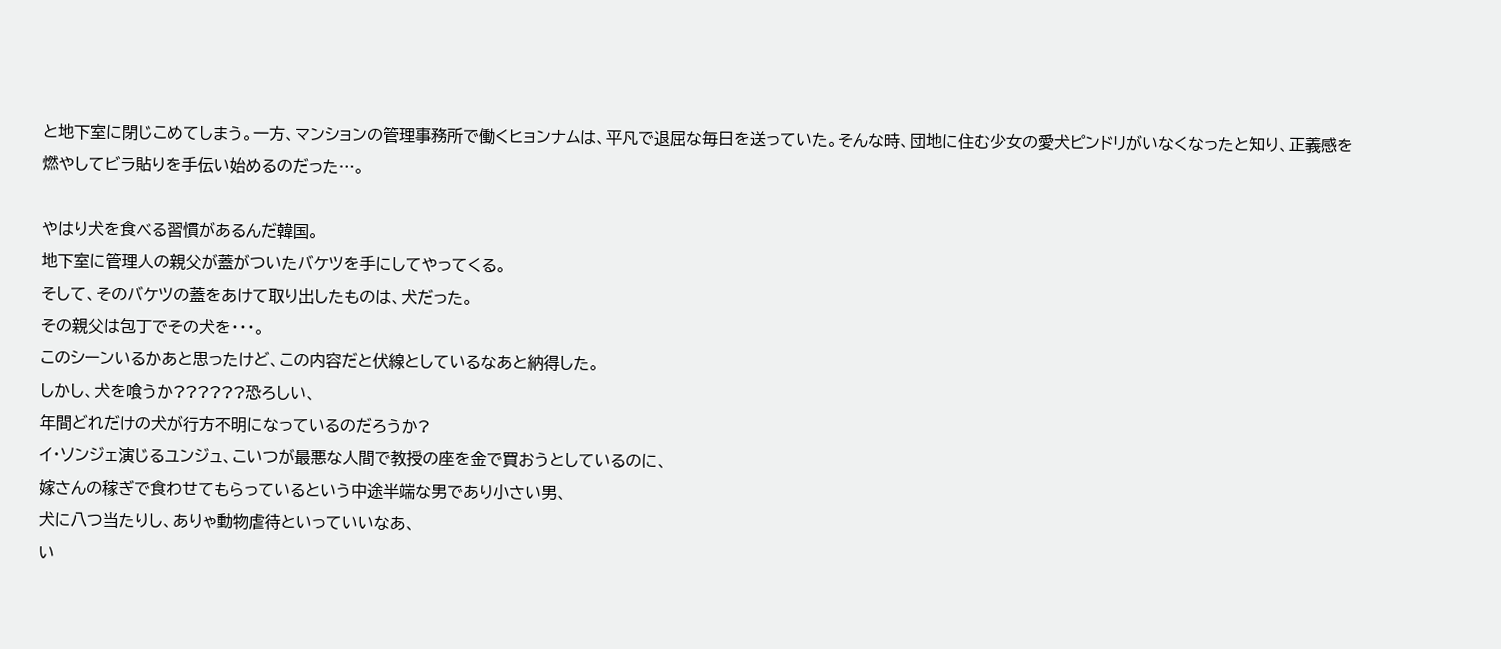と地下室に閉じこめてしまう。一方、マンションの管理事務所で働くヒョンナムは、平凡で退屈な毎日を送っていた。そんな時、団地に住む少女の愛犬ピンドリがいなくなったと知り、正義感を燃やしてビラ貼りを手伝い始めるのだった…。

やはり犬を食べる習慣があるんだ韓国。
地下室に管理人の親父が蓋がついたバケツを手にしてやってくる。
そして、そのバケツの蓋をあけて取り出したものは、犬だった。
その親父は包丁でその犬を・・・。
このシーンいるかあと思ったけど、この内容だと伏線としているなあと納得した。
しかし、犬を喰うか??????恐ろしい、
年間どれだけの犬が行方不明になっているのだろうか?
イ・ソンジェ演じるユンジュ、こいつが最悪な人間で教授の座を金で買おうとしているのに、
嫁さんの稼ぎで食わせてもらっているという中途半端な男であり小さい男、
犬に八つ当たりし、ありゃ動物虐待といっていいなあ、
い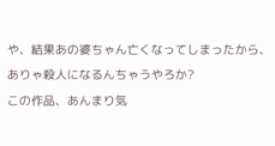や、結果あの婆ちゃん亡くなってしまったから、
ありゃ殺人になるんちゃうやろか?
この作品、あんまり気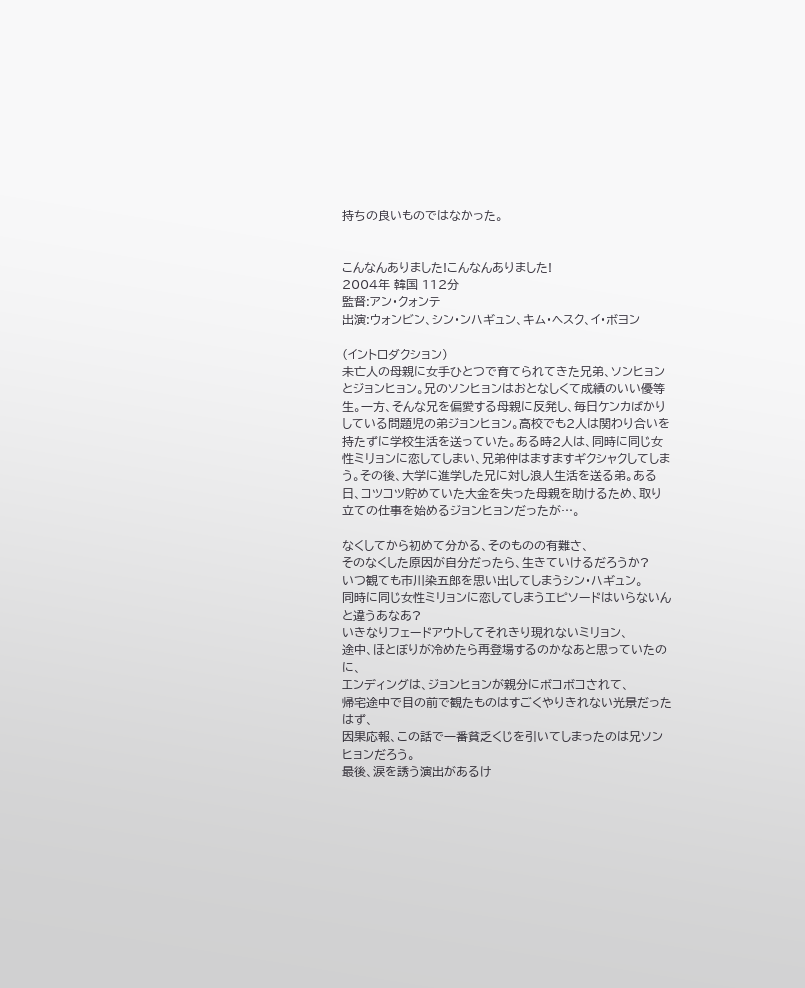持ちの良いものではなかった。


こんなんありました!こんなんありました!
2004年 韓国 112分
監督:アン・クォンテ
出演:ウォンビン、シン・ンハギュン、キム・ヘスク、イ・ボヨン

(イントロダクション)
未亡人の母親に女手ひとつで育てられてきた兄弟、ソンヒョンとジョンヒョン。兄のソンヒョンはおとなしくて成績のいい優等生。一方、そんな兄を偏愛する母親に反発し、毎日ケンカばかりしている問題児の弟ジョンヒョン。高校でも2人は関わり合いを持たずに学校生活を送っていた。ある時2人は、同時に同じ女性ミリョンに恋してしまい、兄弟仲はますますギクシャクしてしまう。その後、大学に進学した兄に対し浪人生活を送る弟。ある日、コツコツ貯めていた大金を失った母親を助けるため、取り立ての仕事を始めるジョンヒョンだったが…。

なくしてから初めて分かる、そのものの有難さ、
そのなくした原因が自分だったら、生きていけるだろうか?
いつ観ても市川染五郎を思い出してしまうシン・ハギュン。
同時に同じ女性ミリョンに恋してしまうエピソードはいらないんと違うあなあ?
いきなりフェードアウトしてそれきり現れないミリョン、
途中、ほとぼりが冷めたら再登場するのかなあと思っていたのに、
エンディングは、ジョンヒョンが親分にボコボコされて、
帰宅途中で目の前で観たものはすごくやりきれない光景だったはず、
因果応報、この話で一番貧乏くじを引いてしまったのは兄ソンヒョンだろう。
最後、涙を誘う演出があるけ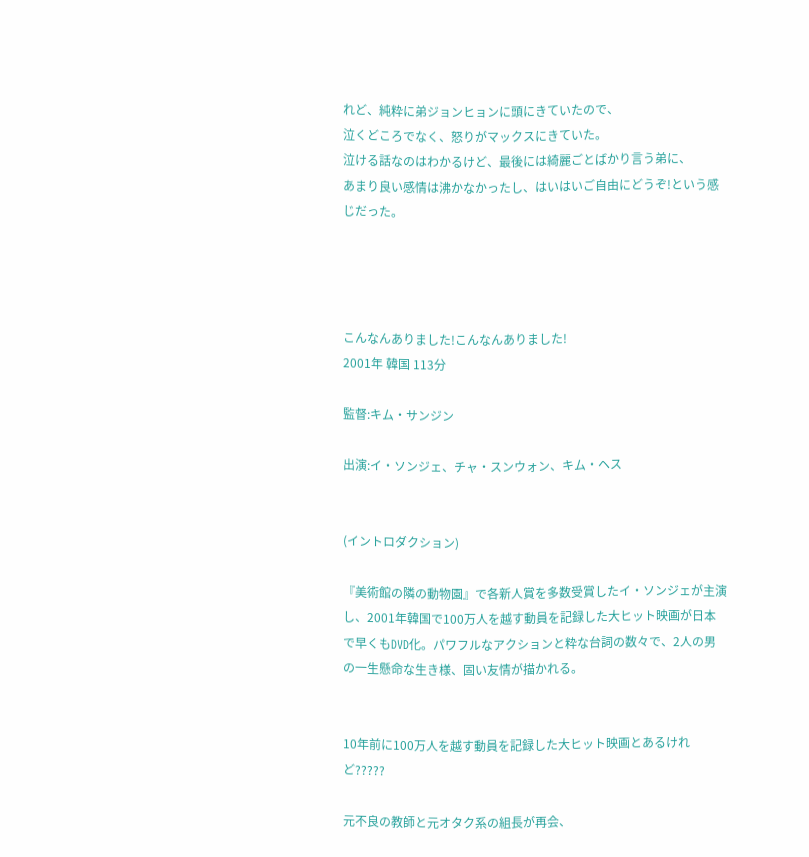れど、純粋に弟ジョンヒョンに頭にきていたので、
泣くどころでなく、怒りがマックスにきていた。
泣ける話なのはわかるけど、最後には綺麗ごとばかり言う弟に、
あまり良い感情は沸かなかったし、はいはいご自由にどうぞ!という感じだった。




こんなんありました!こんなんありました!
2001年 韓国 113分

監督:キム・サンジン

出演:イ・ソンジェ、チャ・スンウォン、キム・ヘス


(イントロダクション)

『美術館の隣の動物園』で各新人賞を多数受賞したイ・ソンジェが主演し、2001年韓国で100万人を越す動員を記録した大ヒット映画が日本で早くもDVD化。パワフルなアクションと粋な台詞の数々で、2人の男の一生懸命な生き様、固い友情が描かれる。


10年前に100万人を越す動員を記録した大ヒット映画とあるけれど?????

元不良の教師と元オタク系の組長が再会、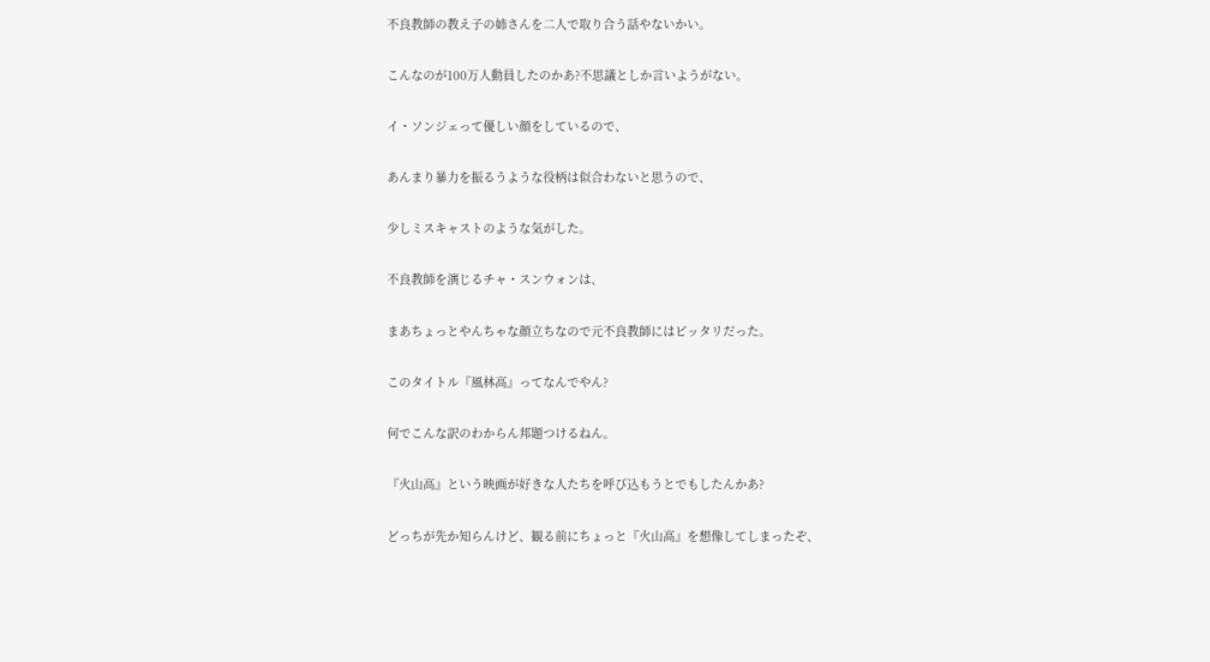不良教師の教え子の姉さんを二人で取り合う話やないかい。

こんなのが100万人動員したのかあ?不思議としか言いようがない。

イ・ソンジェって優しい顔をしているので、

あんまり暴力を振るうような役柄は似合わないと思うので、

少しミスキャストのような気がした。

不良教師を演じるチャ・スンウォンは、

まあちょっとやんちゃな顔立ちなので元不良教師にはピッタリだった。

このタイトル『風林高』ってなんでやん?

何でこんな訳のわからん邦題つけるねん。

『火山高』という映画が好きな人たちを呼び込もうとでもしたんかあ?

どっちが先か知らんけど、観る前にちょっと『火山高』を想像してしまったぞ、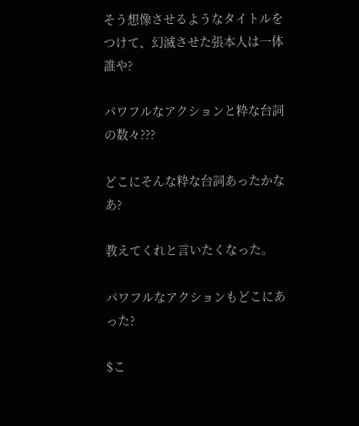そう想像させるようなタイトルをつけて、幻滅させた張本人は一体誰や?

パワフルなアクションと粋な台詞の数々???

どこにそんな粋な台詞あったかなあ?

教えてくれと言いたくなった。

パワフルなアクションもどこにあった?

$こ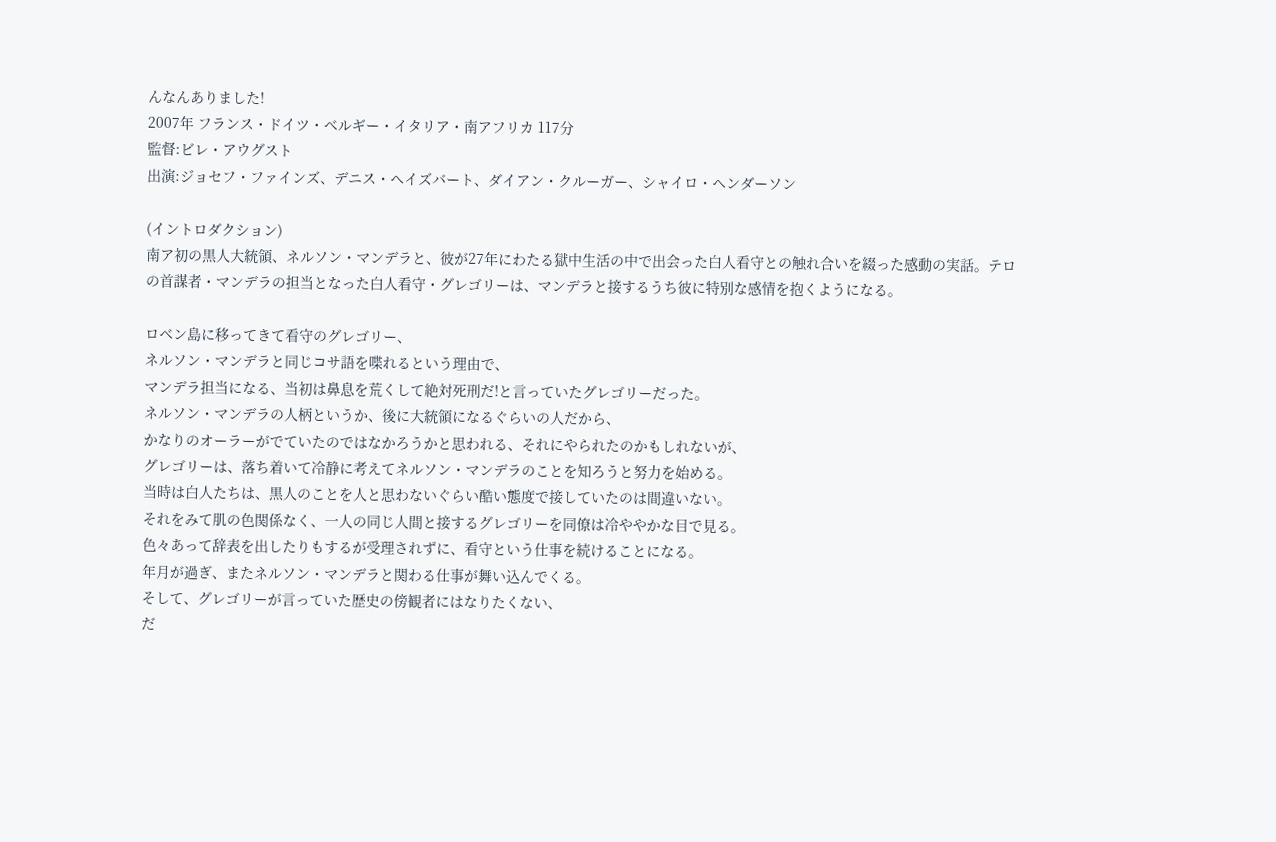んなんありました!
2007年 フランス・ドイツ・ベルギー・イタリア・南アフリカ 117分
監督:ビレ・アウグスト
出演:ジョセフ・ファインズ、デニス・ヘイズバート、ダイアン・クルーガー、シャイロ・ヘンダーソン

(イントロダクション)
南ア初の黒人大統領、ネルソン・マンデラと、彼が27年にわたる獄中生活の中で出会った白人看守との触れ合いを綴った感動の実話。テロの首謀者・マンデラの担当となった白人看守・グレゴリーは、マンデラと接するうち彼に特別な感情を抱くようになる。

ロベン島に移ってきて看守のグレゴリー、
ネルソン・マンデラと同じコサ語を喋れるという理由で、
マンデラ担当になる、当初は鼻息を荒くして絶対死刑だ!と言っていたグレゴリーだった。
ネルソン・マンデラの人柄というか、後に大統領になるぐらいの人だから、
かなりのオーラーがでていたのではなかろうかと思われる、それにやられたのかもしれないが、
グレゴリーは、落ち着いて冷静に考えてネルソン・マンデラのことを知ろうと努力を始める。
当時は白人たちは、黒人のことを人と思わないぐらい酷い態度で接していたのは間違いない。
それをみて肌の色関係なく、一人の同じ人間と接するグレゴリーを同僚は冷ややかな目で見る。
色々あって辞表を出したりもするが受理されずに、看守という仕事を続けることになる。
年月が過ぎ、またネルソン・マンデラと関わる仕事が舞い込んでくる。
そして、グレゴリーが言っていた歴史の傍観者にはなりたくない、
だ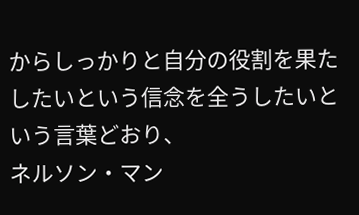からしっかりと自分の役割を果たしたいという信念を全うしたいという言葉どおり、
ネルソン・マン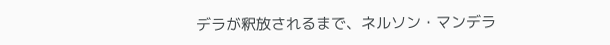デラが釈放されるまで、ネルソン・マンデラ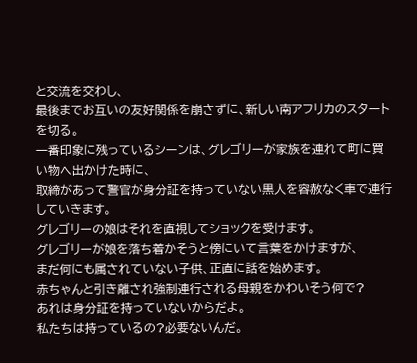と交流を交わし、
最後までお互いの友好関係を崩さずに、新しい南アフリカのスタートを切る。
一番印象に残っているシーンは、グレゴリーが家族を連れて町に買い物へ出かけた時に、
取締があって警官が身分証を持っていない黒人を容赦なく車で連行していきます。
グレゴリーの娘はそれを直視してショックを受けます。
グレゴリーが娘を落ち着かそうと傍にいて言葉をかけますが、
まだ何にも属されていない子供、正直に話を始めます。
赤ちゃんと引き離され強制連行される母親をかわいそう何で?
あれは身分証を持っていないからだよ。
私たちは持っているの?必要ないんだ。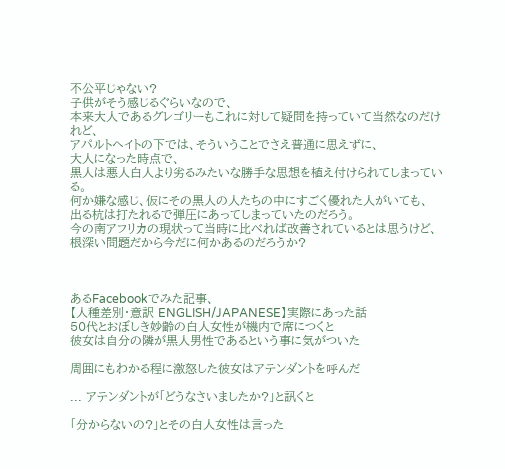不公平じゃない?
子供がそう感じるぐらいなので、
本来大人であるグレゴリーもこれに対して疑問を持っていて当然なのだけれど、
アパルトヘイトの下では、そういうことでさえ普通に思えずに、
大人になった時点で、
黒人は悪人白人より劣るみたいな勝手な思想を植え付けられてしまっている。
何か嫌な感じ、仮にその黒人の人たちの中にすごく優れた人がいても、
出る杭は打たれるで弾圧にあってしまっていたのだろう。
今の南アフリカの現状って当時に比べれば改善されているとは思うけど、
根深い問題だから今だに何かあるのだろうか?



あるFacebookでみた記事、
【人種差別・意訳 ENGLISH/JAPANESE】実際にあった話
50代とおぼしき妙齢の白人女性が機内で席につくと
彼女は自分の隣が黒人男性であるという事に気がついた

周囲にもわかる程に激怒した彼女はアテンダントを呼んだ

... アテンダントが「どうなさいましたか?」と訊くと

「分からないの?」とその白人女性は言った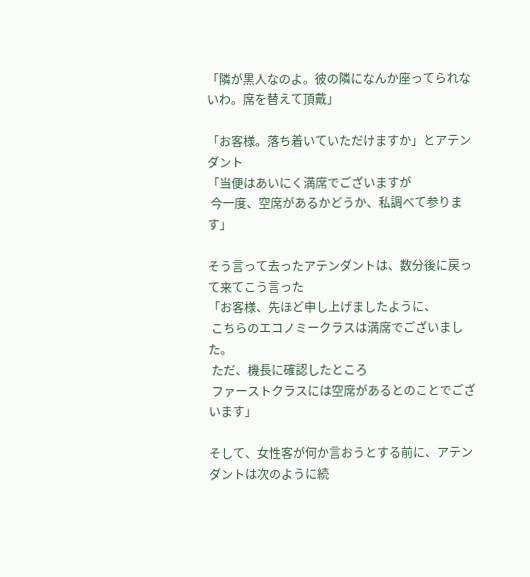「隣が黒人なのよ。彼の隣になんか座ってられないわ。席を替えて頂戴」

「お客様。落ち着いていただけますか」とアテンダント
「当便はあいにく満席でございますが
 今一度、空席があるかどうか、私調べて参ります」

そう言って去ったアテンダントは、数分後に戻って来てこう言った
「お客様、先ほど申し上げましたように、
 こちらのエコノミークラスは満席でございました。
 ただ、機長に確認したところ
 ファーストクラスには空席があるとのことでございます」

そして、女性客が何か言おうとする前に、アテンダントは次のように続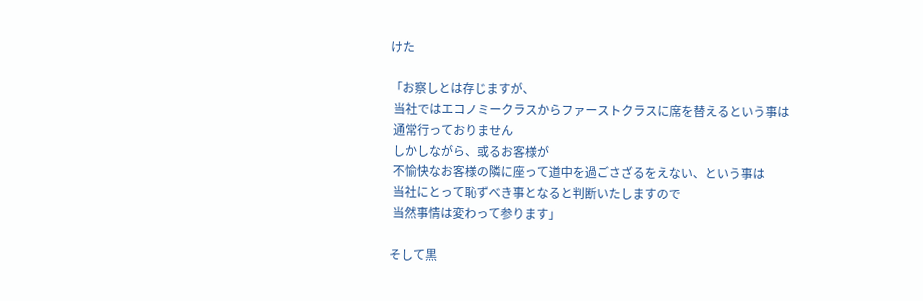けた

「お察しとは存じますが、
 当社ではエコノミークラスからファーストクラスに席を替えるという事は
 通常行っておりません
 しかしながら、或るお客様が
 不愉快なお客様の隣に座って道中を過ごさざるをえない、という事は
 当社にとって恥ずべき事となると判断いたしますので
 当然事情は変わって参ります」

そして黒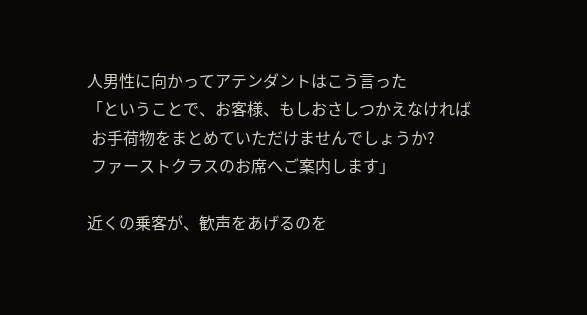人男性に向かってアテンダントはこう言った
「ということで、お客様、もしおさしつかえなければ
 お手荷物をまとめていただけませんでしょうか?
 ファーストクラスのお席へご案内します」

近くの乗客が、歓声をあげるのを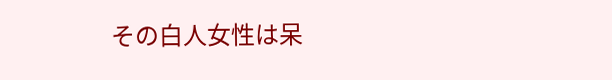その白人女性は呆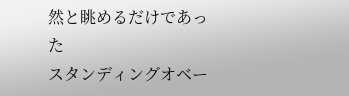然と眺めるだけであった
スタンディングオベー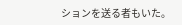ションを送る者もいた。